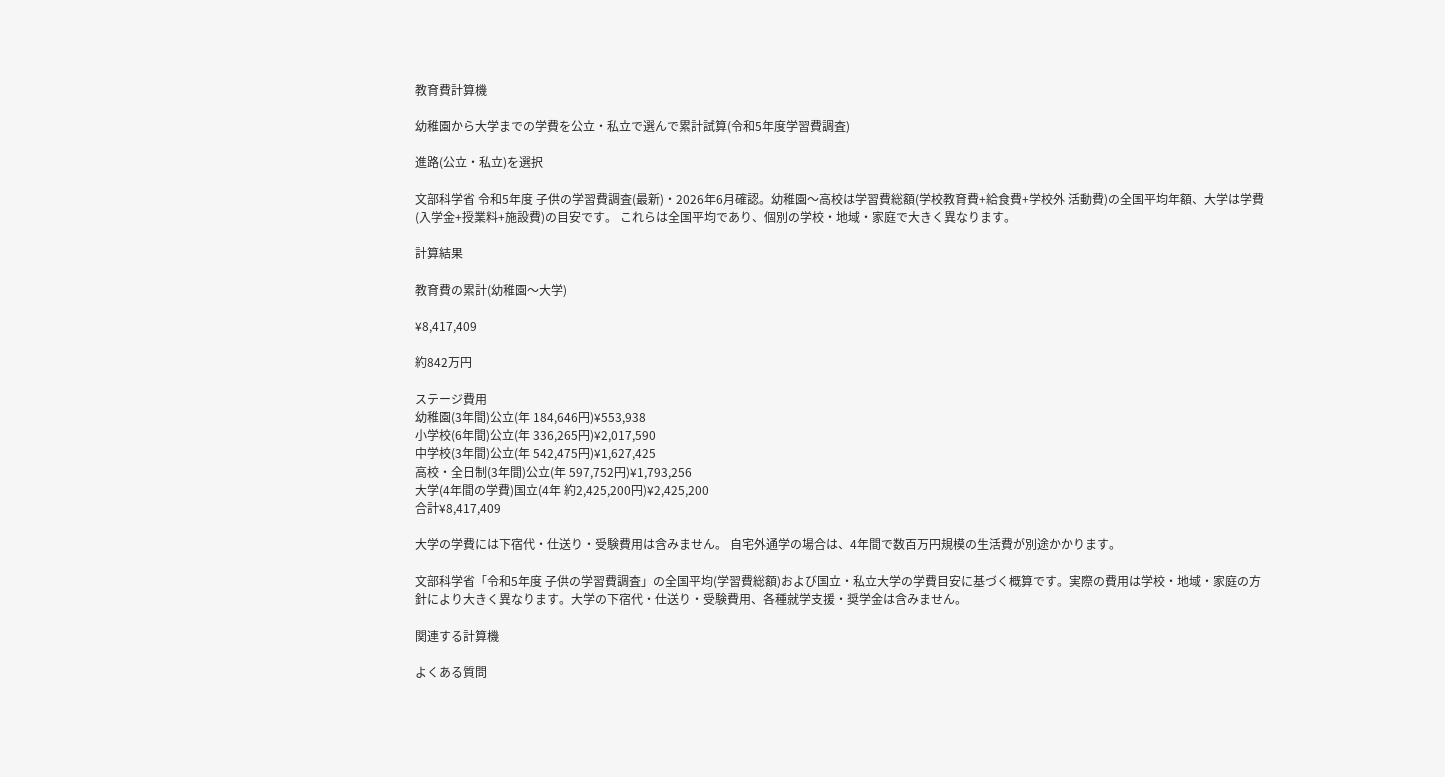教育費計算機

幼稚園から大学までの学費を公立・私立で選んで累計試算(令和5年度学習費調査)

進路(公立・私立)を選択

文部科学省 令和5年度 子供の学習費調査(最新)・2026年6月確認。幼稚園〜高校は学習費総額(学校教育費+給食費+学校外 活動費)の全国平均年額、大学は学費(入学金+授業料+施設費)の目安です。 これらは全国平均であり、個別の学校・地域・家庭で大きく異なります。

計算結果

教育費の累計(幼稚園〜大学)

¥8,417,409

約842万円

ステージ費用
幼稚園(3年間)公立(年 184,646円)¥553,938
小学校(6年間)公立(年 336,265円)¥2,017,590
中学校(3年間)公立(年 542,475円)¥1,627,425
高校・全日制(3年間)公立(年 597,752円)¥1,793,256
大学(4年間の学費)国立(4年 約2,425,200円)¥2,425,200
合計¥8,417,409

大学の学費には下宿代・仕送り・受験費用は含みません。 自宅外通学の場合は、4年間で数百万円規模の生活費が別途かかります。

文部科学省「令和5年度 子供の学習費調査」の全国平均(学習費総額)および国立・私立大学の学費目安に基づく概算です。実際の費用は学校・地域・家庭の方針により大きく異なります。大学の下宿代・仕送り・受験費用、各種就学支援・奨学金は含みません。

関連する計算機

よくある質問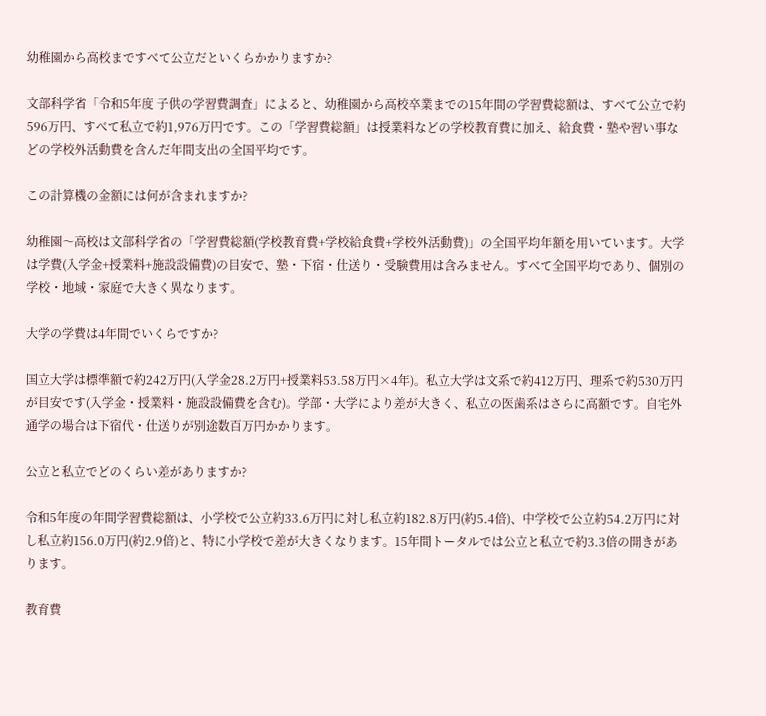幼稚園から高校まですべて公立だといくらかかりますか?

文部科学省「令和5年度 子供の学習費調査」によると、幼稚園から高校卒業までの15年間の学習費総額は、すべて公立で約596万円、すべて私立で約1,976万円です。この「学習費総額」は授業料などの学校教育費に加え、給食費・塾や習い事などの学校外活動費を含んだ年間支出の全国平均です。

この計算機の金額には何が含まれますか?

幼稚園〜高校は文部科学省の「学習費総額(学校教育費+学校給食費+学校外活動費)」の全国平均年額を用いています。大学は学費(入学金+授業料+施設設備費)の目安で、塾・下宿・仕送り・受験費用は含みません。すべて全国平均であり、個別の学校・地域・家庭で大きく異なります。

大学の学費は4年間でいくらですか?

国立大学は標準額で約242万円(入学金28.2万円+授業料53.58万円×4年)。私立大学は文系で約412万円、理系で約530万円が目安です(入学金・授業料・施設設備費を含む)。学部・大学により差が大きく、私立の医歯系はさらに高額です。自宅外通学の場合は下宿代・仕送りが別途数百万円かかります。

公立と私立でどのくらい差がありますか?

令和5年度の年間学習費総額は、小学校で公立約33.6万円に対し私立約182.8万円(約5.4倍)、中学校で公立約54.2万円に対し私立約156.0万円(約2.9倍)と、特に小学校で差が大きくなります。15年間トータルでは公立と私立で約3.3倍の開きがあります。

教育費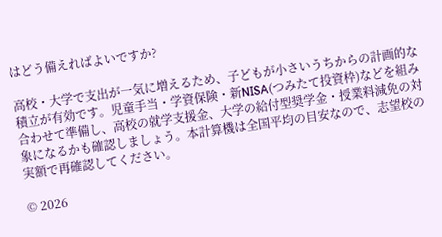はどう備えればよいですか?

高校・大学で支出が一気に増えるため、子どもが小さいうちからの計画的な積立が有効です。児童手当・学資保険・新NISA(つみたて投資枠)などを組み合わせて準備し、高校の就学支援金、大学の給付型奨学金・授業料減免の対象になるかも確認しましょう。本計算機は全国平均の目安なので、志望校の実額で再確認してください。

© 2026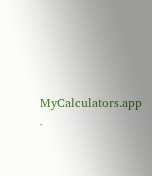MyCalculators.app ·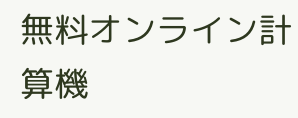無料オンライン計算機